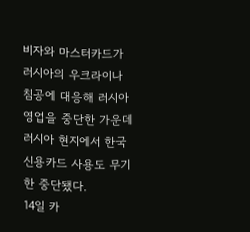비자와 마스터카드가 러시아의 우크라이나 침공에 대응해 러시아 영업을 중단한 가운데 러시아 현지에서 한국 신용카드 사용도 무기한 중단됐다.
14일 카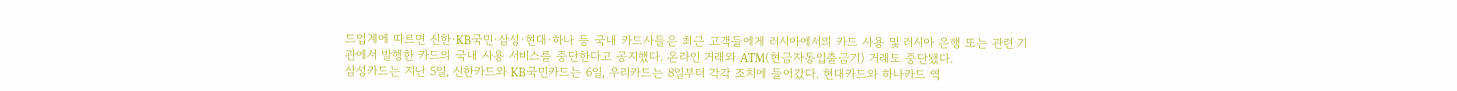드업계에 따르면 신한·KB국민·삼성·현대·하나 등 국내 카드사들은 최근 고객들에게 러시아에서의 카드 사용 및 러시아 은행 또는 관련 기관에서 발행한 카드의 국내 사용 서비스를 중단한다고 공지했다. 온라인 거래와 ATM(현금자동입출금기) 거래도 중단됐다.
삼성카드는 지난 5일, 신한카드와 KB국민카드는 6일, 우리카드는 8일부터 각각 조치에 들어갔다. 현대카드와 하나카드 역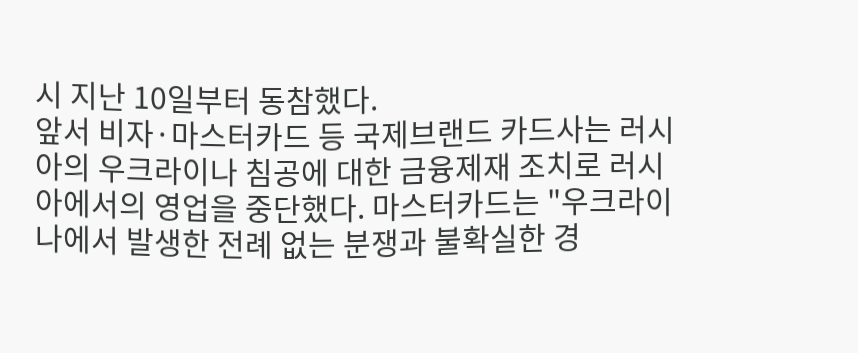시 지난 10일부터 동참했다.
앞서 비자·마스터카드 등 국제브랜드 카드사는 러시아의 우크라이나 침공에 대한 금융제재 조치로 러시아에서의 영업을 중단했다. 마스터카드는 "우크라이나에서 발생한 전례 없는 분쟁과 불확실한 경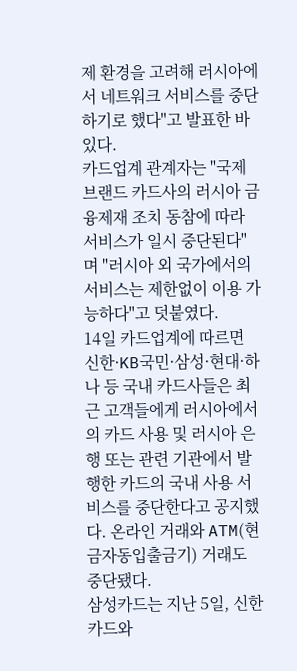제 환경을 고려해 러시아에서 네트워크 서비스를 중단하기로 했다"고 발표한 바 있다.
카드업계 관계자는 "국제브랜드 카드사의 러시아 금융제재 조치 동참에 따라 서비스가 일시 중단된다"며 "러시아 외 국가에서의 서비스는 제한없이 이용 가능하다"고 덧붙였다.
14일 카드업계에 따르면 신한·KB국민·삼성·현대·하나 등 국내 카드사들은 최근 고객들에게 러시아에서의 카드 사용 및 러시아 은행 또는 관련 기관에서 발행한 카드의 국내 사용 서비스를 중단한다고 공지했다. 온라인 거래와 ATM(현금자동입출금기) 거래도 중단됐다.
삼성카드는 지난 5일, 신한카드와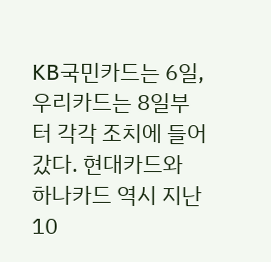KB국민카드는 6일, 우리카드는 8일부터 각각 조치에 들어갔다. 현대카드와 하나카드 역시 지난 10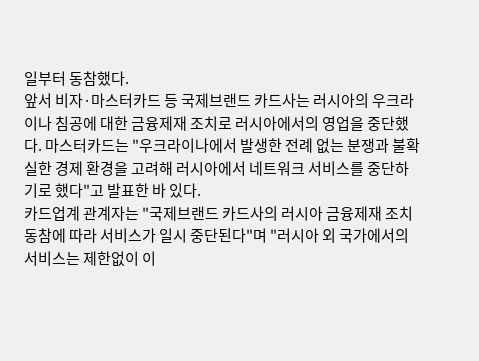일부터 동참했다.
앞서 비자·마스터카드 등 국제브랜드 카드사는 러시아의 우크라이나 침공에 대한 금융제재 조치로 러시아에서의 영업을 중단했다. 마스터카드는 "우크라이나에서 발생한 전례 없는 분쟁과 불확실한 경제 환경을 고려해 러시아에서 네트워크 서비스를 중단하기로 했다"고 발표한 바 있다.
카드업계 관계자는 "국제브랜드 카드사의 러시아 금융제재 조치 동참에 따라 서비스가 일시 중단된다"며 "러시아 외 국가에서의 서비스는 제한없이 이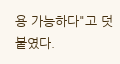용 가능하다"고 덧붙였다.